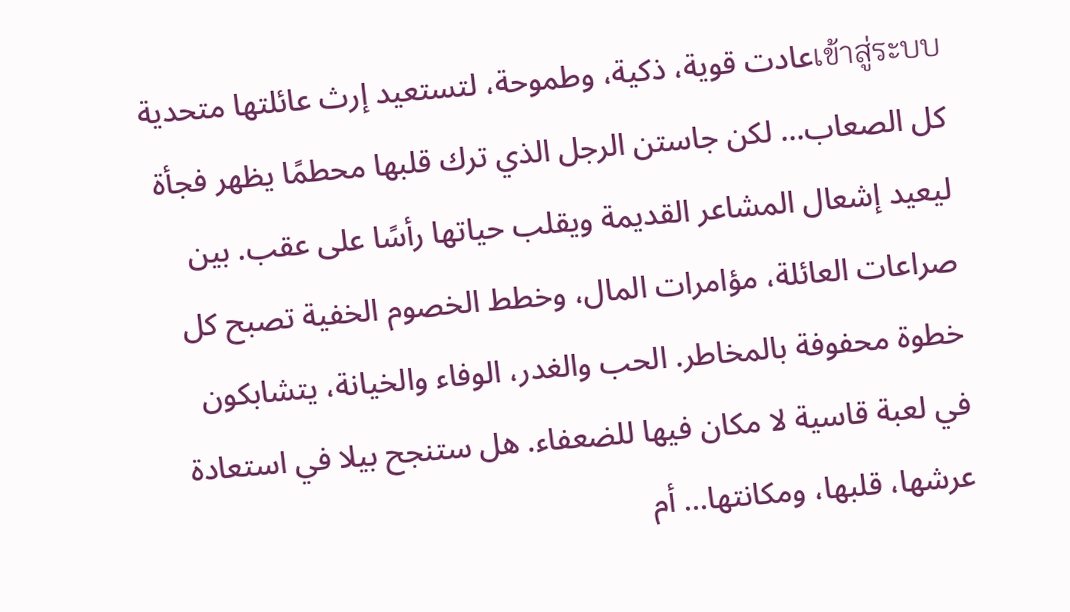เข้าสู่ระบบعادت قوية، ذكية، وطموحة، لتستعيد إرث عائلتها متحدية كل الصعاب... لكن جاستن الرجل الذي ترك قلبها محطمًا يظهر فجأة ليعيد إشعال المشاعر القديمة ويقلب حياتها رأسًا على عقب. بين صراعات العائلة، مؤامرات المال، وخطط الخصوم الخفية تصبح كل خطوة محفوفة بالمخاطر. الحب والغدر، الوفاء والخيانة، يتشابكون في لعبة قاسية لا مكان فيها للضعفاء. هل ستنجح بيلا في استعادة عرشها، قلبها، ومكانتها… أم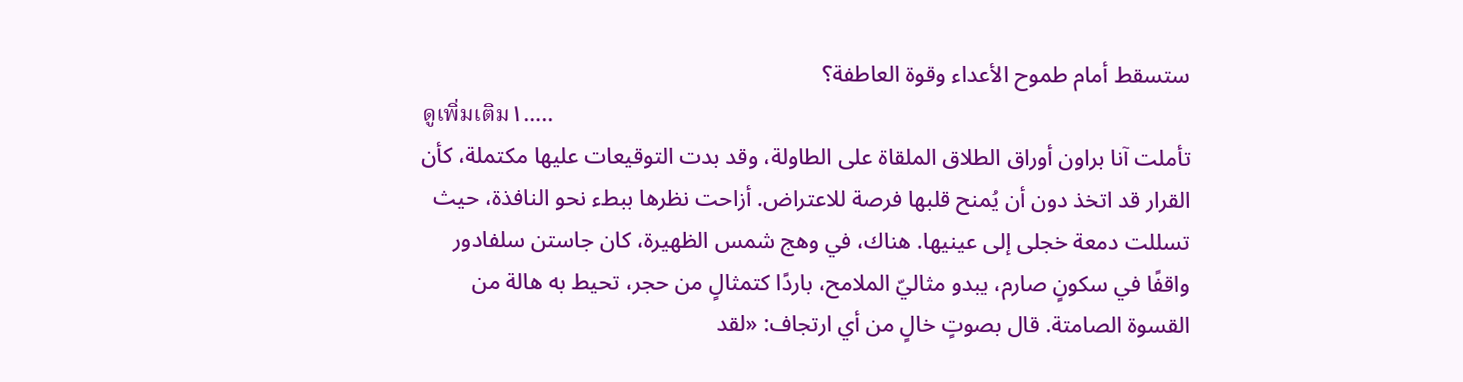ستسقط أمام طموح الأعداء وقوة العاطفة؟
ดูเพิ่มเติม١…..
تأملت آنا براون أوراق الطلاق الملقاة على الطاولة، وقد بدت التوقيعات عليها مكتملة، كأن القرار قد اتخذ دون أن يُمنح قلبها فرصة للاعتراض. أزاحت نظرها ببطء نحو النافذة، حيث تسللت دمعة خجلى إلى عينيها. هناك، في وهج شمس الظهيرة، كان جاستن سلفادور واقفًا في سكونٍ صارم، يبدو مثاليّ الملامح، باردًا كتمثالٍ من حجر، تحيط به هالة من القسوة الصامتة. قال بصوتٍ خالٍ من أي ارتجاف: «لقد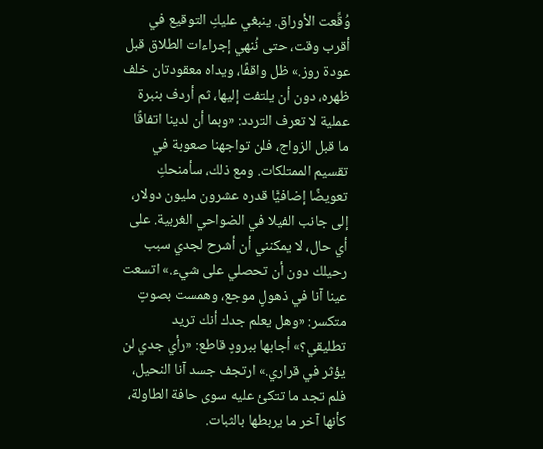وُقِّعت الأوراق. ينبغي عليكِ التوقيع في أقرب وقت، حتى نُنهي إجراءات الطلاق قبل عودة روز.» ظل واقفًا، ويداه معقودتان خلف ظهره، دون أن يلتفت إليها، ثم أردف بنبرة عملية لا تعرف التردد: «وبما أن لدينا اتفاقًا ما قبل الزواج، فلن تواجهنا صعوبة في تقسيم الممتلكات. ومع ذلك، سأمنحكِ تعويضًا إضافيًّا قدره عشرون مليون دولار، إلى جانب الفيلا في الضواحي الغربية. على أي حال، لا يمكنني أن أشرح لجدي سبب رحيلك دون أن تحصلي على شيء.» اتسعت عينا آنا في ذهولٍ موجع، وهمست بصوتٍ متكسر: «وهل يعلم جدك أنك تريد تطليقي؟» أجابها ببرودٍ قاطع: «رأي جدي لن يؤثر في قراري.» ارتجف جسد آنا النحيل، فلم تجد ما تتكئ عليه سوى حافة الطاولة، كأنها آخر ما يربطها بالثبات.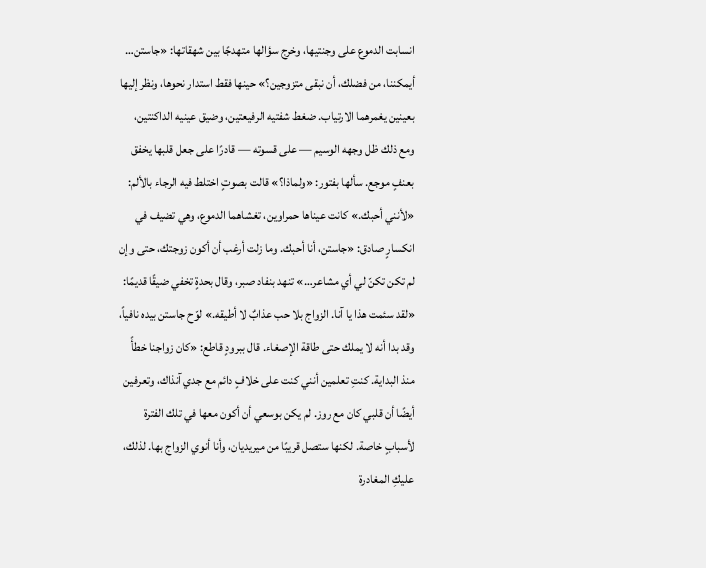انسابت الدموع على وجنتيها، وخرج سؤالها متهدجًا بين شهقاتها: «جاستن… أيمكننا، من فضلك، أن نبقى متزوجين؟» حينها فقط استدار نحوها، ونظر إليها بعينين يغمرهما الارتياب. ضغط شفتيه الرفيعتين، وضيق عينيه الداكنتين، ومع ذلك ظل وجهه الوسيم — على قسوته — قادرًا على جعل قلبها يخفق بعنفٍ موجع. سألها بفتور: «ولماذا؟» قالت بصوتٍ اختلط فيه الرجاء بالألم: «لأنني أحبك.» كانت عيناها حمراوين، تغشاهما الدموع، وهي تضيف في انكسارٍ صادق: «جاستن، أنا أحبك. وما زلت أرغب أن أكون زوجتك، حتى وإن لم تكن تكنّ لي أي مشاعر…» تنهد بنفاد صبر، وقال بحدةٍ تخفي ضيقًا قديمًا: «لقد سئمت هذا يا آنا. الزواج بلا حب عذابٌ لا أطيقه.» لوّح جاستن بيده نافياً، وقد بدا أنه لا يملك حتى طاقة الإصغاء. قال ببرودٍ قاطع: «كان زواجنا خطأً منذ البداية. كنتِ تعلمين أنني كنت على خلافٍ دائم مع جدي آنذاك، وتعرفين أيضًا أن قلبي كان مع روز. لم يكن بوسعي أن أكون معها في تلك الفترة لأسبابٍ خاصة. لكنها ستصل قريبًا من ميريديان، وأنا أنوي الزواج بها. لذلك، عليكِ المغادرة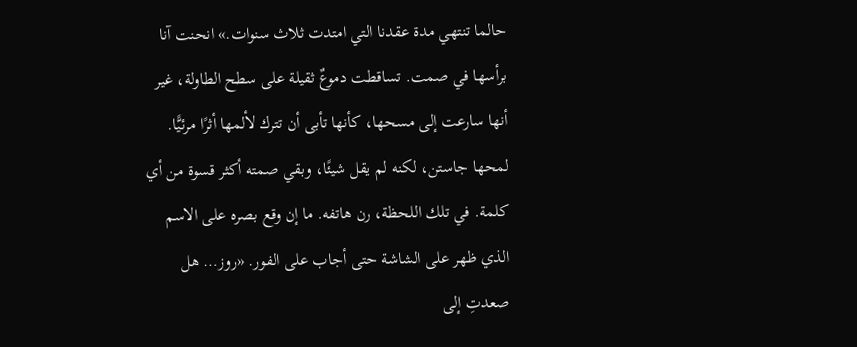حالما تنتهي مدة عقدنا التي امتدت ثلاث سنوات.» انحنت آنا برأسها في صمت. تساقطت دموعٌ ثقيلة على سطح الطاولة، غير أنها سارعت إلى مسحها، كأنها تأبى أن تترك لألمها أثرًا مرئيًّا. لمحها جاستن، لكنه لم يقل شيئًا، وبقي صمته أكثر قسوة من أي كلمة. في تلك اللحظة، رن هاتفه. ما إن وقع بصره على الاسم الذي ظهر على الشاشة حتى أجاب على الفور. «روز… هل صعدتِ إلى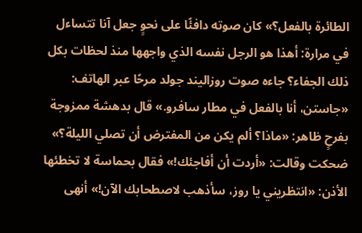الطائرة بالفعل؟» كان صوته دافئًا على نحوٍ جعل آنا تتساءل في مرارة: أهذا هو الرجل نفسه الذي واجهها منذ لحظات بكل ذلك الجفاء؟ جاءه صوت روزاليند جولد مرحًا عبر الهاتف: «جاستن، أنا بالفعل في مطار سافرو.» قال بدهشة ممزوجة بفرحٍ ظاهر: «ماذا؟ ألم يكن من المفترض أن تصلي الليلة؟» ضحكت وقالت: «أردت أن أفاجئك!» فقال بحماسة لا تخطئها الأذن: «انتظريني يا روز، سأذهب لاصطحابك الآن!» أنهى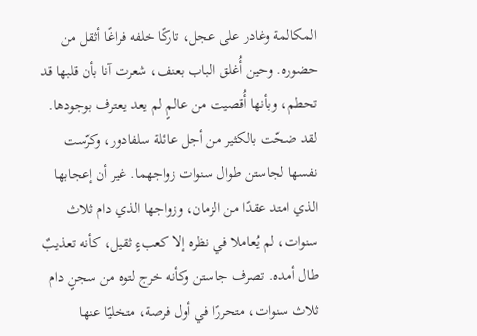المكالمة وغادر على عجل، تاركًا خلفه فراغًا أثقل من حضوره. وحين أُغلق الباب بعنف، شعرت آنا بأن قلبها قد تحطم، وبأنها أُقصيت من عالمٍ لم يعد يعترف بوجودها. لقد ضحّت بالكثير من أجل عائلة سلفادور، وكرّست نفسها لجاستن طوال سنوات زواجهما. غير أن إعجابها الذي امتد عقدًا من الزمان، وزواجها الذي دام ثلاث سنوات، لم يُعاملا في نظره إلا كعبءٍ ثقيل، كأنه تعذيبٌ طال أمده. تصرف جاستن وكأنه خرج لتوه من سجنٍ دام ثلاث سنوات، متحررًا في أول فرصة، متخليًا عنها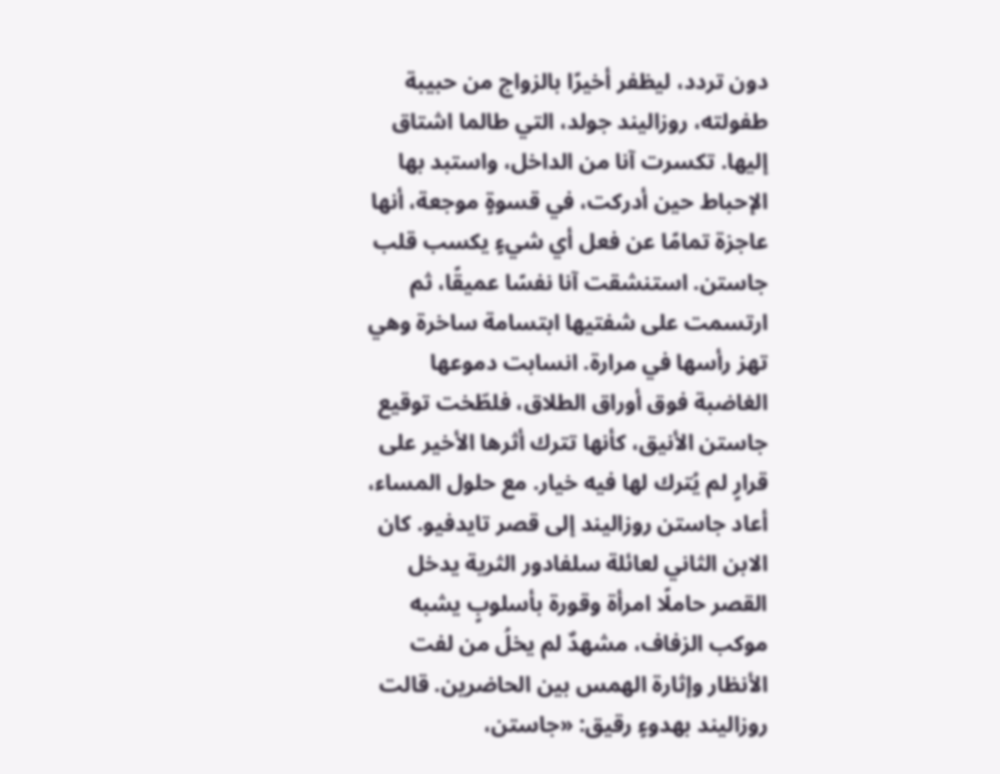دون تردد، ليظفر أخيرًا بالزواج من حبيبة طفولته، روزاليند جولد، التي طالما اشتاق إليها. تكسرت آنا من الداخل، واستبد بها الإحباط حين أدركت، في قسوةٍ موجعة، أنها عاجزة تمامًا عن فعل أي شيءٍ يكسب قلب جاستن. استنشقت آنا نفسًا عميقًا، ثم ارتسمت على شفتيها ابتسامة ساخرة وهي تهز رأسها في مرارة. انسابت دموعها الغاضبة فوق أوراق الطلاق، فلطّخت توقيع جاستن الأنيق، كأنها تترك أثرها الأخير على قرارٍ لم يُترك لها فيه خيار. مع حلول المساء، أعاد جاستن روزاليند إلى قصر تايدفيو. كان الابن الثاني لعائلة سلفادور الثرية يدخل القصر حاملًا امرأة وقورة بأسلوبٍ يشبه موكب الزفاف، مشهدٌ لم يخلُ من لفت الأنظار وإثارة الهمس بين الحاضرين. قالت روزاليند بهدوءٍ رقيق: «جاستن،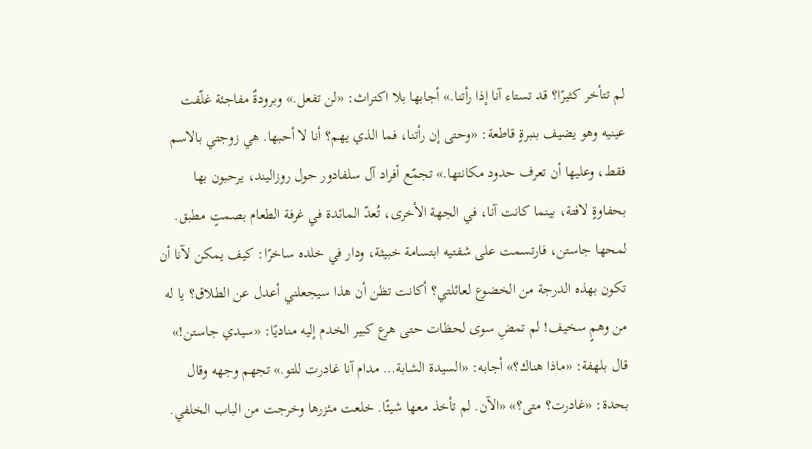لم تتأخر كثيرًا؟ قد تستاء آنا إذا رأتنا.» أجابها بلا اكتراث: «لن تفعل.» وبرودةٌ مفاجئة غلّفت عينيه وهو يضيف بنبرةٍ قاطعة: «وحتى إن رأتنا، فما الذي يهم؟ أنا لا أحبها. هي زوجتي بالاسم فقط، وعليها أن تعرف حدود مكانتها.» تجمّع أفراد آل سلفادور حول روزاليند، يرحبون بها بحفاوةٍ لافتة، بينما كانت آنا، في الجهة الأخرى، تُعدّ المائدة في غرفة الطعام بصمتٍ مطبق. لمحها جاستن، فارتسمت على شفتيه ابتسامة خبيثة، ودار في خلده ساخرًا: كيف يمكن لآنا أن تكون بهذه الدرجة من الخضوع لعائلتي؟ أكانت تظن أن هذا سيجعلني أعدل عن الطلاق؟ يا له من وهمٍ سخيف! لم تمضِ سوى لحظات حتى هرع كبير الخدم إليه مناديًا: «سيدي جاستن!» قال بلهفة: «ماذا هناك؟» أجابه: «السيدة الشابة… مدام آنا غادرت للتو.» تجهم وجهه وقال بحدة: «غادرت؟ متى؟» «الآن. لم تأخذ معها شيئًا. خلعت مئزرها وخرجت من الباب الخلفي.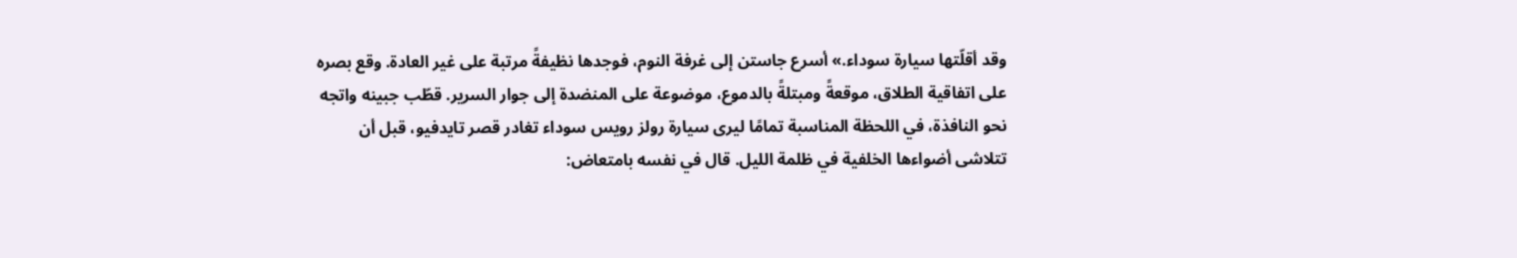وقد أقلّتها سيارة سوداء.» أسرع جاستن إلى غرفة النوم، فوجدها نظيفةً مرتبة على غير العادة. وقع بصره على اتفاقية الطلاق، موقعةً ومبتلةً بالدموع، موضوعة على المنضدة إلى جوار السرير. قطّب جبينه واتجه نحو النافذة، في اللحظة المناسبة تمامًا ليرى سيارة رولز رويس سوداء تغادر قصر تايدفيو، قبل أن تتلاشى أضواءها الخلفية في ظلمة الليل. قال في نفسه بامتعاض: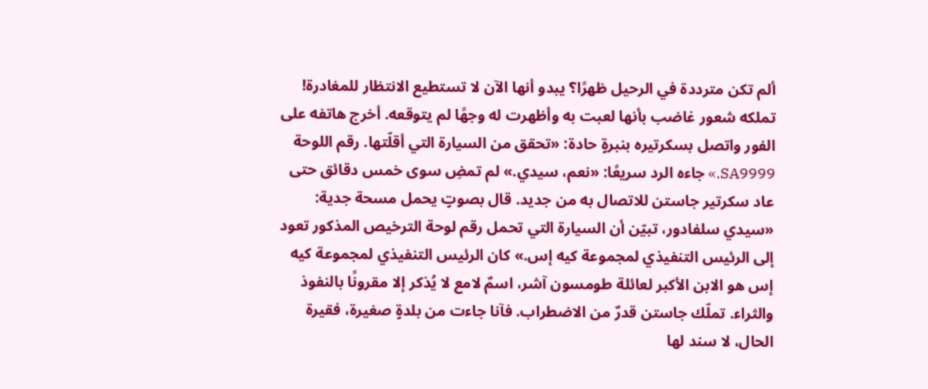ألم تكن مترددة في الرحيل ظهرًا؟ يبدو أنها الآن لا تستطيع الانتظار للمغادرة! تملكه شعور غاضب بأنها لعبت به وأظهرت له وجهًا لم يتوقعه. أخرج هاتفه على الفور واتصل بسكرتيره بنبرةٍ حادة: «تحقق من السيارة التي أقلّتها. رقم اللوحة SA9999.» جاءه الرد سريعًا: «نعم، سيدي.» لم تمضِ سوى خمس دقائق حتى عاد سكرتير جاستن للاتصال به من جديد. قال بصوتٍ يحمل مسحة جدية: «سيدي سلفادور، تبيّن أن السيارة التي تحمل رقم لوحة الترخيص المذكور تعود إلى الرئيس التنفيذي لمجموعة كيه إس.» كان الرئيس التنفيذي لمجموعة كيه إس هو الابن الأكبر لعائلة طومسون آشر، اسمٌ لامع لا يُذكر إلا مقرونًا بالنفوذ والثراء. تملّك جاستن قدرٌ من الاضطراب. فآنا جاءت من بلدةٍ صغيرة، فقيرة الحال، لا سند لها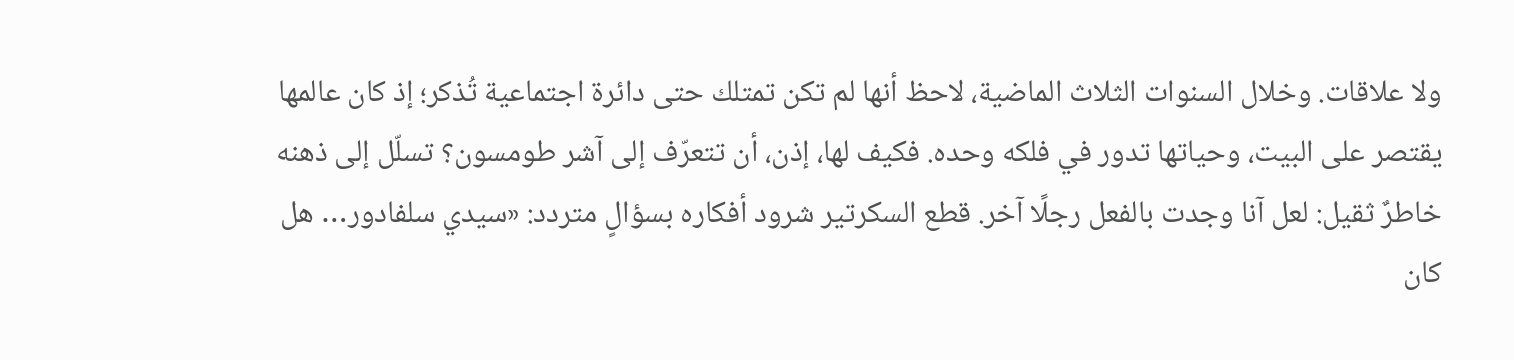ولا علاقات. وخلال السنوات الثلاث الماضية، لاحظ أنها لم تكن تمتلك حتى دائرة اجتماعية تُذكر؛ إذ كان عالمها يقتصر على البيت، وحياتها تدور في فلكه وحده. فكيف لها، إذن، أن تتعرّف إلى آشر طومسون؟ تسلّل إلى ذهنه خاطرٌ ثقيل: لعل آنا وجدت بالفعل رجلًا آخر. قطع السكرتير شرود أفكاره بسؤالٍ متردد: «سيدي سلفادور… هل كان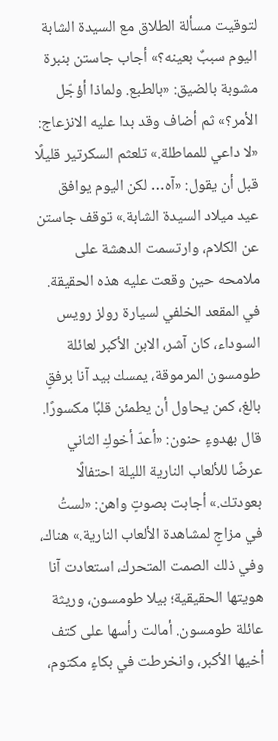لتوقيت مسألة الطلاق مع السيدة الشابة اليوم سببٌ بعينه؟» أجاب جاستن بنبرة مشوبة بالضيق: «بالطبع. ولماذا أؤجّل الأمر؟» ثم أضاف وقد بدا عليه الانزعاج: «لا داعي للمماطلة.» تلعثم السكرتير قليلًا قبل أن يقول: «آه… لكن اليوم يوافق عيد ميلاد السيدة الشابة.» توقف جاستن عن الكلام، وارتسمت الدهشة على ملامحه حين وقعت عليه هذه الحقيقة. في المقعد الخلفي لسيارة رولز رويس السوداء، كان آشر، الابن الأكبر لعائلة طومسون المرموقة، يمسك بيد آنا برفقٍ بالغ، كمن يحاول أن يطمئن قلبًا مكسورًا. قال بهدوءٍ حنون: «أعدّ أخوكِ الثاني عرضًا للألعاب النارية الليلة احتفالًا بعودتك.» أجابت بصوتٍ واهن: «لستُ في مزاجٍ لمشاهدة الألعاب النارية.» هناك، وفي ذلك الصمت المتحرك، استعادت آنا هويتها الحقيقية؛ بيلا طومسون، وريثة عائلة طومسون. أمالت رأسها على كتف أخيها الأكبر، وانخرطت في بكاءٍ مكتوم،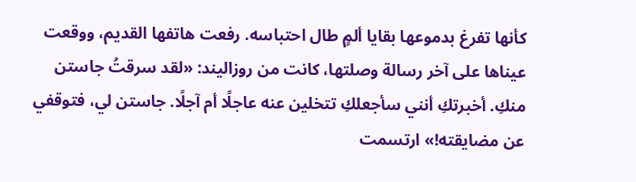كأنها تفرغ بدموعها بقايا ألمٍ طال احتباسه. رفعت هاتفها القديم، ووقعت عيناها على آخر رسالة وصلتها، كانت من روزاليند: «لقد سرقتُ جاستن منكِ. أخبرتكِ أنني سأجعلكِ تتخلين عنه عاجلًا أم آجلًا. جاستن لي، فتوقفي عن مضايقته!» ارتسمت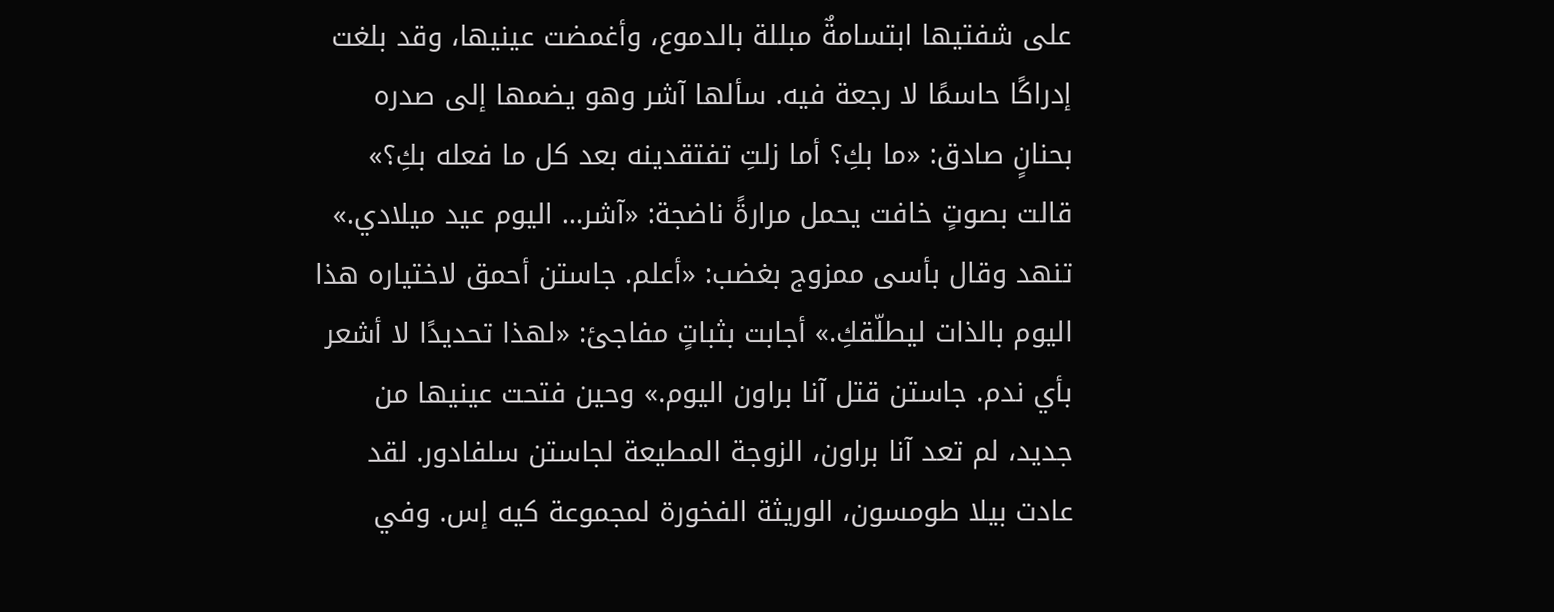على شفتيها ابتسامةٌ مبللة بالدموع، وأغمضت عينيها، وقد بلغت إدراكًا حاسمًا لا رجعة فيه. سألها آشر وهو يضمها إلى صدره بحنانٍ صادق: «ما بكِ؟ أما زلتِ تفتقدينه بعد كل ما فعله بكِ؟» قالت بصوتٍ خافت يحمل مرارةً ناضجة: «آشر… اليوم عيد ميلادي.» تنهد وقال بأسى ممزوج بغضب: «أعلم. جاستن أحمق لاختياره هذا اليوم بالذات ليطلّقكِ.» أجابت بثباتٍ مفاجئ: «لهذا تحديدًا لا أشعر بأي ندم. جاستن قتل آنا براون اليوم.» وحين فتحت عينيها من جديد، لم تعد آنا براون، الزوجة المطيعة لجاستن سلفادور. لقد عادت بيلا طومسون، الوريثة الفخورة لمجموعة كيه إس. وفي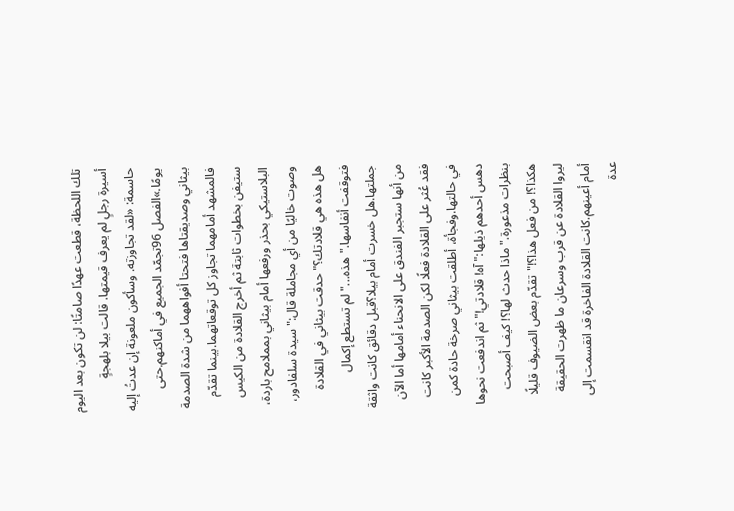تلك اللحظة، قطعت عهدًا صامتًا: لن تكون بعد اليوم أسيرة رجلٍ لم يعرف قيمتها. قالت بيلا بلهجةٍ حاسمة: «لقد تجاوزته. وسأكون ملعونة إن عدتُ إليه يومًا.»الفصل 96تجمّد الجميع في أماكنهم.حتى بيثاني وصديقتاها فتحتا أفواههما من شدة الصدمة فالمشهد أمامهما تجاوز كل توقعاتهما.بينما تقدّم ستيفن بخطوات ثابتة ثم أخرج القلادة من الكيس البلاستيكي بحذر ورفعها أمام بيثاني بمملامح باردة، وصوت خاليًا من أي مجاملة قال:"سيدة سلفادور، هل هذه هي قلادتك؟"حدقت بيثاني في القلادة فتوقفت أنفاسها."هذه..."لم تستطع إكمال جملتها.هل خسرت أمام بيلا؟قبل دقائق كانت واثقة من أنها ستجبر الفندق على الانحناء أمامها أما الآن فقد عُثر على القلادة فعلًا لكن الصدمة الأكبر كانت في حالتها.وفجأة، أطلقت بيثاني صرخة حادة كمن دهس أحدهم ذيلها:"آه! قلادتي!"ثم اندفعت نحوها بنظرات مذعورة."ماذا حدث لها؟! كيف أصبحت هكذا؟! من فعل هذا؟!"تقدّم بعض الضيوف قليلًا ليروا القلادة عن قرب وسرعان ما ظهرت الحقيقة أمام أعينهم.كانت القلادة الفاخرة قد انقسمت إلى عدة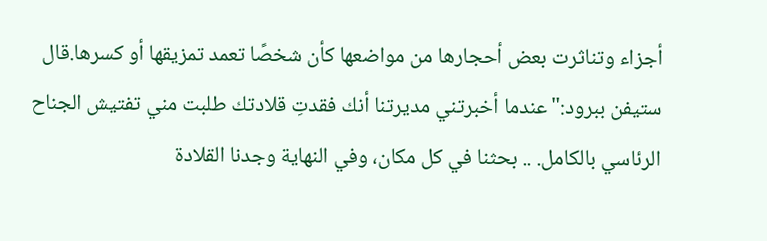أجزاء وتناثرت بعض أحجارها من مواضعها كأن شخصًا تعمد تمزيقها أو كسرها.قال ستيفن ببرود:"عندما أخبرتني مديرتنا أنك فقدتِ قلادتك طلبت مني تفتيش الجناح الرئاسي بالكامل. .. بحثنا في كل مكان، وفي النهاية وجدنا القلادة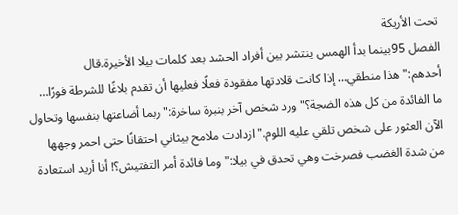تحت الأريكة
الفصل 95بينما بدأ الهمس ينتشر بين أفراد الحشد بعد كلمات بيلا الأخيرة.قال أحدهم:"هذا منطقي… إذا كانت قلادتها مفقودة فعلًا فعليها أن تقدم بلاغًا للشرطة فورًا… ما الفائدة من كل هذه الضجة؟"ورد شخص آخر بنبرة ساخرة:"ربما أضاعتها بنفسها وتحاول الآن العثور على شخص تلقي عليه اللوم."ازدادت ملامح بيثاني احتقانًا حتى احمر وجهها من شدة الغضب فصرخت وهي تحدق في بيلا:"وما فائدة أمر التفتيش؟! أنا أريد استعادة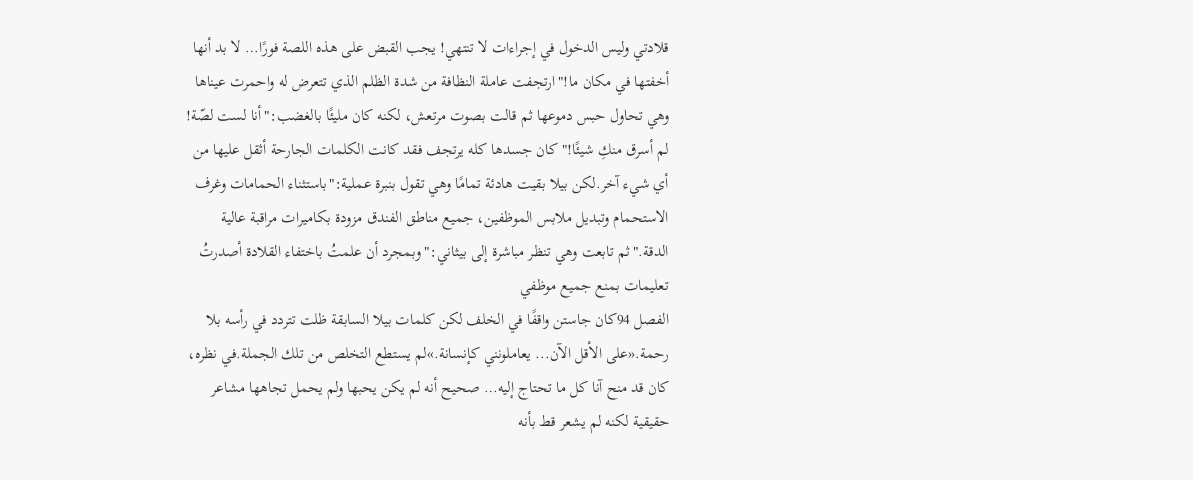قلادتي وليس الدخول في إجراءات لا تنتهي! يجب القبض على هذه اللصة فورًا… لا بد أنها أخفتها في مكان ما!"ارتجفت عاملة النظافة من شدة الظلم الذي تتعرض له واحمرت عيناها وهي تحاول حبس دموعها ثم قالت بصوت مرتعش، لكنه كان مليئًا بالغضب:"أنا لست لصّة! لم أسرق منكِ شيئًا!"كان جسدها كله يرتجف فقد كانت الكلمات الجارحة أثقل عليها من أي شيء آخر.لكن بيلا بقيت هادئة تمامًا وهي تقول بنبرة عملية:"باستثناء الحمامات وغرف الاستحمام وتبديل ملابس الموظفين، جميع مناطق الفندق مزودة بكاميرات مراقبة عالية الدقة."ثم تابعت وهي تنظر مباشرة إلى بيثاني:"وبمجرد أن علمتُ باختفاء القلادة أصدرتُ تعليمات بمنع جميع موظفي
الفصل 94كان جاستن واقفًا في الخلف لكن كلمات بيلا السابقة ظلت تتردد في رأسه بلا رحمة.«على الأقل الآن... يعاملونني كإنسانة.»لم يستطع التخلص من تلك الجملة.في نظره، كان قد منح آنا كل ما تحتاج إليه… صحيح أنه لم يكن يحبها ولم يحمل تجاهها مشاعر حقيقية لكنه لم يشعر قط بأنه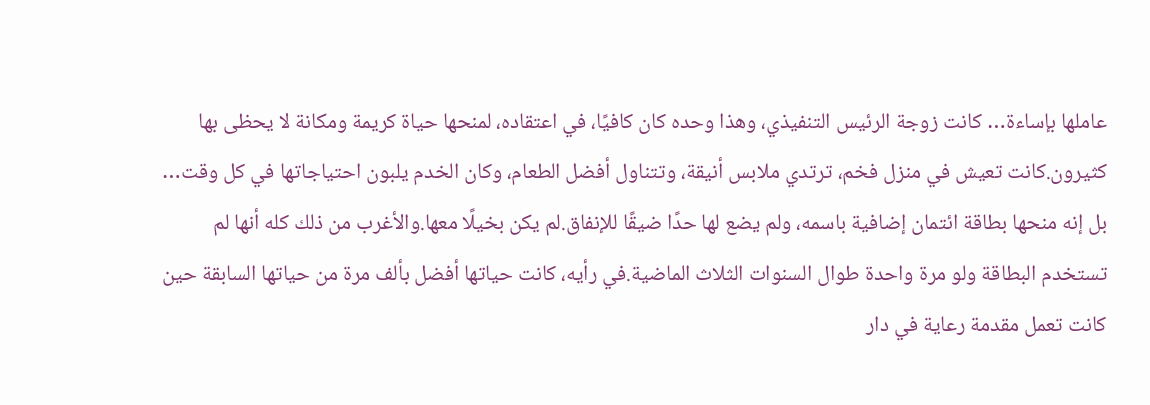عاملها بإساءة… كانت زوجة الرئيس التنفيذي، وهذا وحده كان كافيًا، في اعتقاده، لمنحها حياة كريمة ومكانة لا يحظى بها كثيرون.كانت تعيش في منزل فخم، ترتدي ملابس أنيقة، وتتناول أفضل الطعام، وكان الخدم يلبون احتياجاتها في كل وقت… بل إنه منحها بطاقة ائتمان إضافية باسمه، ولم يضع لها حدًا ضيقًا للإنفاق.لم يكن بخيلًا معها.والأغرب من ذلك كله أنها لم تستخدم البطاقة ولو مرة واحدة طوال السنوات الثلاث الماضية.في رأيه، كانت حياتها أفضل بألف مرة من حياتها السابقة حين كانت تعمل مقدمة رعاية في دار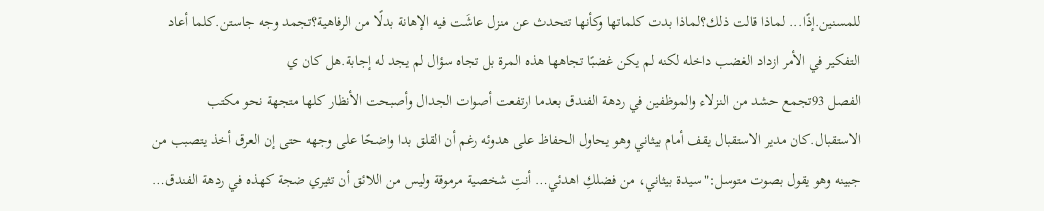للمسنين.إذًا... لماذا قالت ذلك؟لماذا بدت كلماتها وكأنها تتحدث عن منزل عاشَت فيه الإهانة بدلًا من الرفاهية؟تجمد وجه جاستن.كلما أعاد التفكير في الأمر ازداد الغضب داخله لكنه لم يكن غضبًا تجاهها هذه المرة بل تجاه سؤال لم يجد له إجابة.هل كان ي
الفصل 93تجمع حشد من النزلاء والموظفين في ردهة الفندق بعدما ارتفعت أصوات الجدال وأصبحت الأنظار كلها متجهة نحو مكتب الاستقبال.كان مدير الاستقبال يقف أمام بيثاني وهو يحاول الحفاظ على هدوئه رغم أن القلق بدا واضحًا على وجهه حتى إن العرق أخذ يتصبب من جبينه وهو يقول بصوت متوسل:"سيدة بيثاني، من فضلكِ اهدئي… أنتِ شخصية مرموقة وليس من اللائق أن تثيري ضجة كهذه في ردهة الفندق…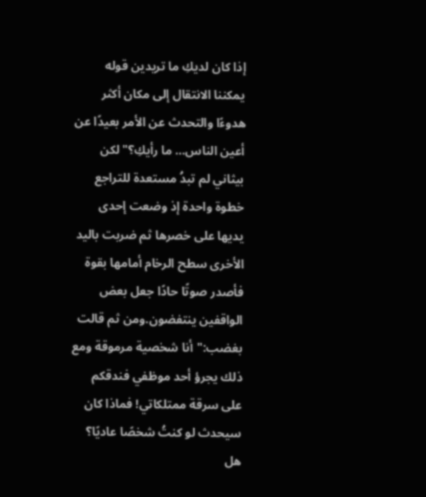إذا كان لديكِ ما تريدين قوله يمكننا الانتقال إلى مكان أكثر هدوءًا والتحدث عن الأمر بعيدًا عن أعين الناس… ما رأيكِ؟"لكن بيثاني لم تبدُ مستعدة للتراجع خطوة واحدة إذ وضعت إحدى يديها على خصرها ثم ضربت باليد الأخرى سطح الرخام أمامها بقوة فأصدر صوتًا حادًا جعل بعض الواقفين ينتفضون.ومن ثم قالت بغضب:"أنا شخصية مرموقة ومع ذلك يجرؤ أحد موظفي فندقكم على سرقة ممتلكاتي! فماذا كان سيحدث لو كنتُ شخصًا عاديًا؟ هل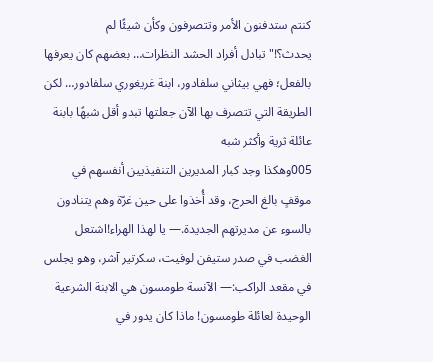كنتم ستدفنون الأمر وتتصرفون وكأن شيئًا لم يحدث؟!"تبادل أفراد الحشد النظرات… بعضهم كان يعرفها بالفعل؛ فهي بيثاني سلفادور، ابنة غريغوري سلفادور… لكن الطريقة التي تتصرف بها الآن جعلتها تبدو أقل شبهًا بابنة عائلة ثرية وأكثر شبه
005وهكذا وجد كبار المديرين التنفيذيين أنفسهم في موقفٍ بالغ الحرج، وقد أُخذوا على حين غرّة وهم يتنادون بالسوء عن مديرتهم الجديدة.— يا لهذا الهراء!اشتعل الغضب في صدر ستيفن لوفيت، سكرتير آشر، وهو يجلس في مقعد الراكب:— الآنسة طومسون هي الابنة الشرعية الوحيدة لعائلة طومسون! ماذا كان يدور في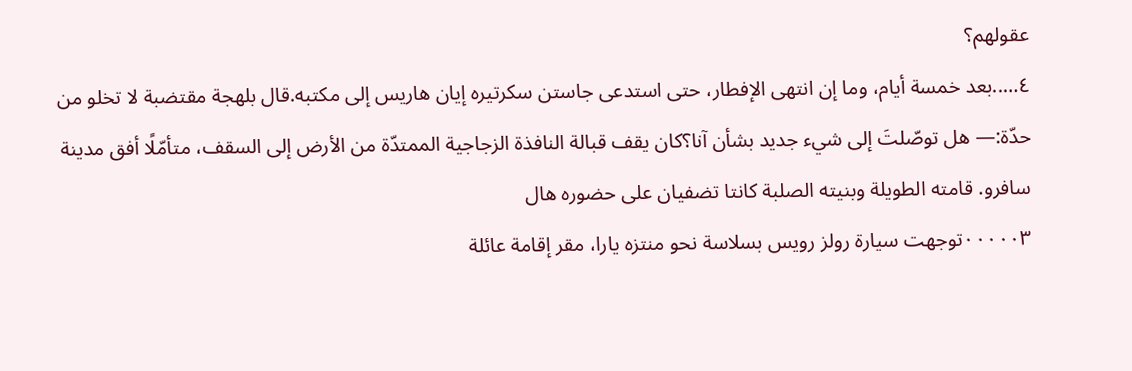عقولهم؟
٤…..بعد خمسة أيام، وما إن انتهى الإفطار، حتى استدعى جاستن سكرتيره إيان هاريس إلى مكتبه.قال بلهجة مقتضبة لا تخلو من حدّة:— هل توصّلتَ إلى شيء جديد بشأن آنا؟كان يقف قبالة النافذة الزجاجية الممتدّة من الأرض إلى السقف، متأمّلًا أفق مدينة سافرو. قامته الطويلة وبنيته الصلبة كانتا تضفيان على حضوره هال
٠٠٠٠٠٣توجهت سيارة رولز رويس بسلاسة نحو منتزه يارا، مقر إقامة عائلة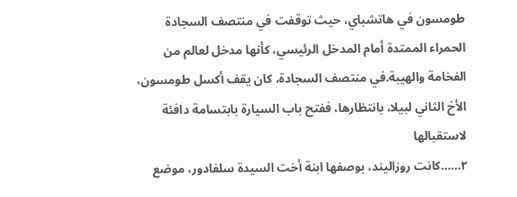طومسون في هاتشباي، حيث توقفت في منتصف السجادة الحمراء الممتدة أمام المدخل الرئيسي، كأنها مدخل لعالم من الفخامة والهيبة.في منتصف السجادة، كان يقف أكسل طومسون، الأخ الثاني لبيلا، بانتظارها، ففتح باب السيارة بابتسامة دافئة لاستقبالها
٢……كانت روزاليند، بوصفها ابنة أخت السيدة سلفادور، موضع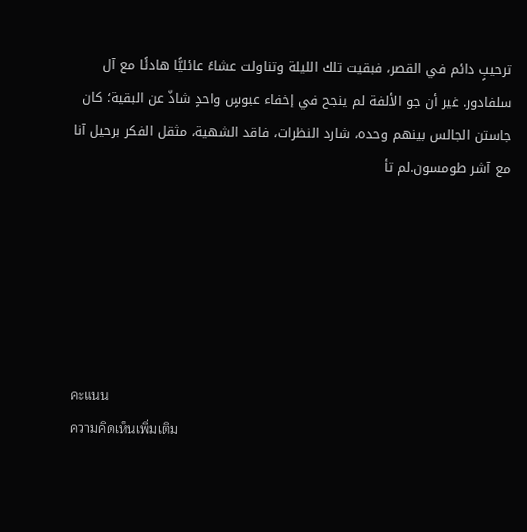ترحيبٍ دائم في القصر، فبقيت تلك الليلة وتناولت عشاءً عائليًّا هادئًا مع آل سلفادور. غير أن جو الألفة لم ينجح في إخفاء عبوسٍ واحدٍ شاذّ عن البقية؛ كان جاستن الجالس بينهم وحده، شارد النظرات، فاقد الشهية، مثقل الفكر برحيل آنا مع آشر طومسون.لم تأ






คะแนน
ความคิดเห็นเพิ่มเติม